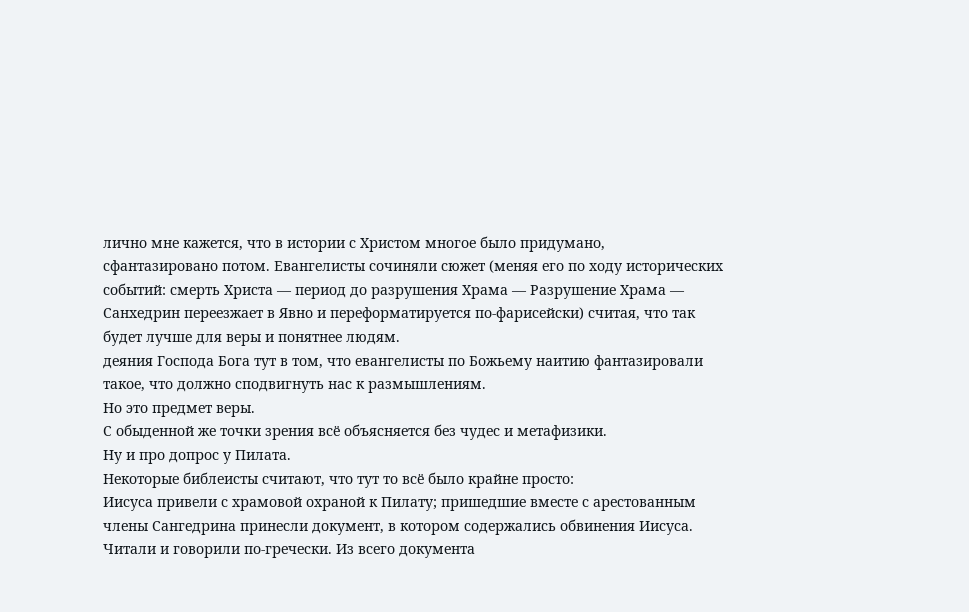лично мне кажется, что в истории с Христом многое было придумано, сфантазировано потом. Евангелисты сочиняли сюжет (меняя его по ходу исторических событий: смерть Христа — период до разрушения Храма — Разрушение Храма — Санхедрин переезжает в Явно и переформатируется по-фарисейски) считая, что так будет лучше для веры и понятнее людям.
деяния Господа Бога тут в том, что евангелисты по Божьему наитию фантазировали такое, что должно сподвигнуть нас к размышлениям.
Но это предмет веры.
С обыденной же точки зрения всё объясняется без чудес и метафизики.
Ну и про допрос у Пилата.
Некоторые библеисты считают, что тут то всё было крайне просто:
Иисуса привели с храмовой охраной к Пилату; пришедшие вместе с арестованным члены Сангедрина принесли документ, в котором содержались обвинения Иисуса. Читали и говорили по-гречески. Из всего документа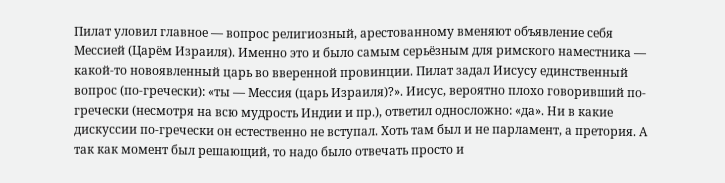Пилат уловил главное — вопрос религиозный, арестованному вменяют объявление себя Мессией (Царём Израиля). Именно это и было самым серьёзным для римского наместника — какой-то новоявленный царь во вверенной провинции. Пилат задал Иисусу единственный вопрос (по-гречески): «ты — Мессия (царь Израиля)?». Иисус, вероятно плохо говоривший по-гречески (несмотря на всю мудрость Индии и пр.), ответил односложно: «да». Ни в какие дискуссии по-гречески он естественно не вступал. Хоть там был и не парламент, а претория. А так как момент был решающий, то надо было отвечать просто и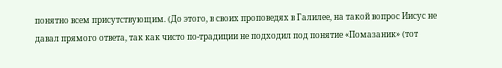понятно всем присутствующим. (До этого, в своих проповедях в Галилее, на такой вопрос Иисус не давал прямого ответа, так как чисто по-традиции не подходил под понятие «Помазаник» (тот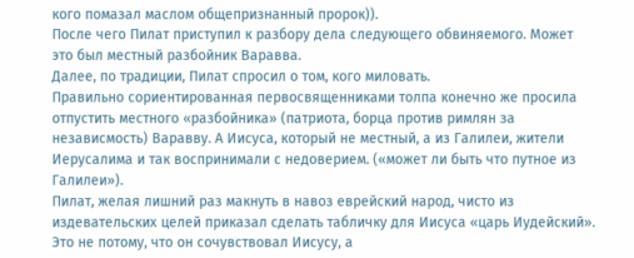кого помазал маслом общепризнанный пророк)).
После чего Пилат приступил к разбору дела следующего обвиняемого. Может это был местный разбойник Варавва.
Далее, по традиции, Пилат спросил о том, кого миловать.
Правильно сориентированная первосвященниками толпа конечно же просила отпустить местного «разбойника» (патриота, борца против римлян за независмость) Варавву. А Иисуса, который не местный, а из Галилеи, жители Иерусалима и так воспринимали с недоверием. («может ли быть что путное из Галилеи»).
Пилат, желая лишний раз макнуть в навоз еврейский народ, чисто из издевательских целей приказал сделать табличку для Иисуса «царь Иудейский».
Это не потому, что он сочувствовал Иисусу, а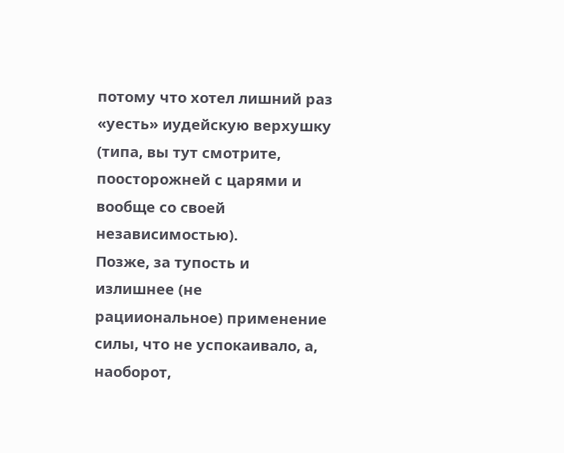потому что хотел лишний раз «уесть» иудейскую верхушку (типа, вы тут смотрите, поосторожней с царями и вообще со своей независимостью).
Позже, за тупость и излишнее (не рацииональное) применение силы, что не успокаивало, а, наоборот,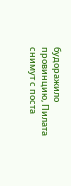будоражило провинцию, Пилата снимут с поста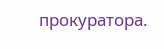прокуратора.